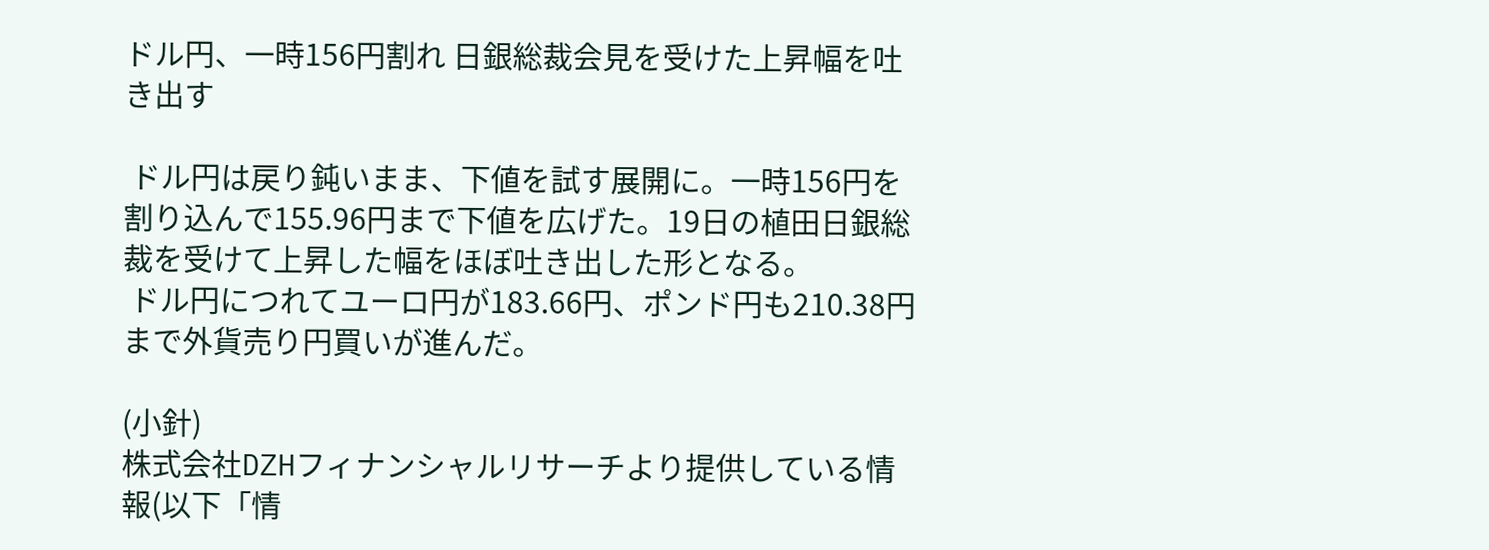ドル円、一時156円割れ 日銀総裁会見を受けた上昇幅を吐き出す

 ドル円は戻り鈍いまま、下値を試す展開に。一時156円を割り込んで155.96円まで下値を広げた。19日の植田日銀総裁を受けて上昇した幅をほぼ吐き出した形となる。
 ドル円につれてユーロ円が183.66円、ポンド円も210.38円まで外貨売り円買いが進んだ。

(小針)
株式会社DZHフィナンシャルリサーチより提供している情報(以下「情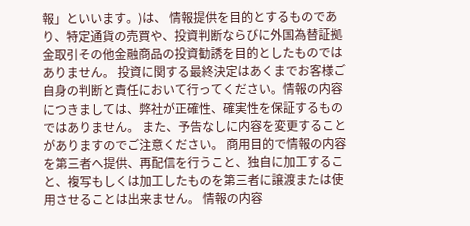報」といいます。)は、 情報提供を目的とするものであり、特定通貨の売買や、投資判断ならびに外国為替証拠金取引その他金融商品の投資勧誘を目的としたものではありません。 投資に関する最終決定はあくまでお客様ご自身の判断と責任において行ってください。情報の内容につきましては、弊社が正確性、確実性を保証するものではありません。 また、予告なしに内容を変更することがありますのでご注意ください。 商用目的で情報の内容を第三者へ提供、再配信を行うこと、独自に加工すること、複写もしくは加工したものを第三者に譲渡または使用させることは出来ません。 情報の内容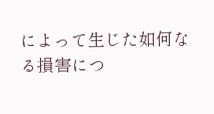によって生じた如何なる損害につ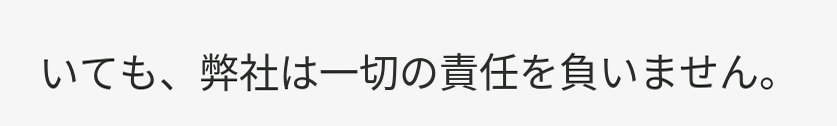いても、弊社は一切の責任を負いません。